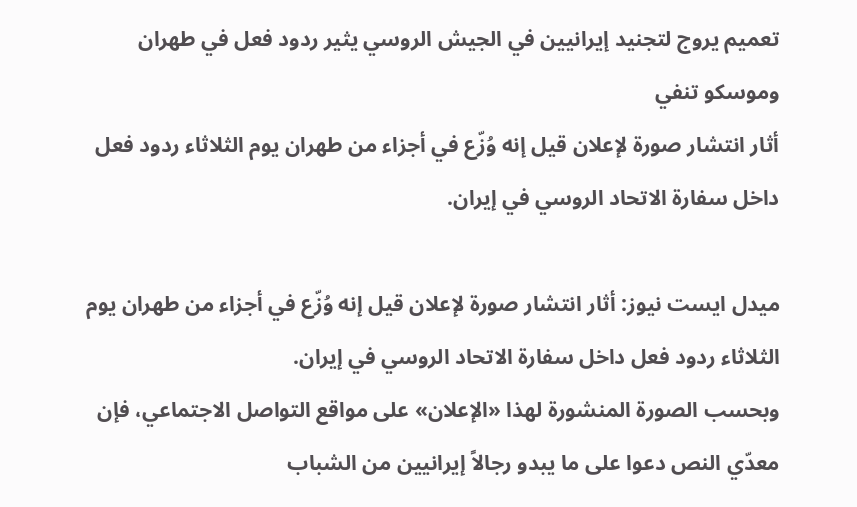تعميم يروج لتجنيد إيرانيين في الجيش الروسي يثير ردود فعل في طهران وموسكو تنفي
أثار انتشار صورة لإعلان قيل إنه وُزّع في أجزاء من طهران يوم الثلاثاء ردود فعل داخل سفارة الاتحاد الروسي في إيران.

ميدل ايست نيوز: أثار انتشار صورة لإعلان قيل إنه وُزّع في أجزاء من طهران يوم الثلاثاء ردود فعل داخل سفارة الاتحاد الروسي في إيران.
وبحسب الصورة المنشورة لهذا «الإعلان» على مواقع التواصل الاجتماعي، فإن معدّي النص دعوا على ما يبدو رجالاً إيرانيين من الشباب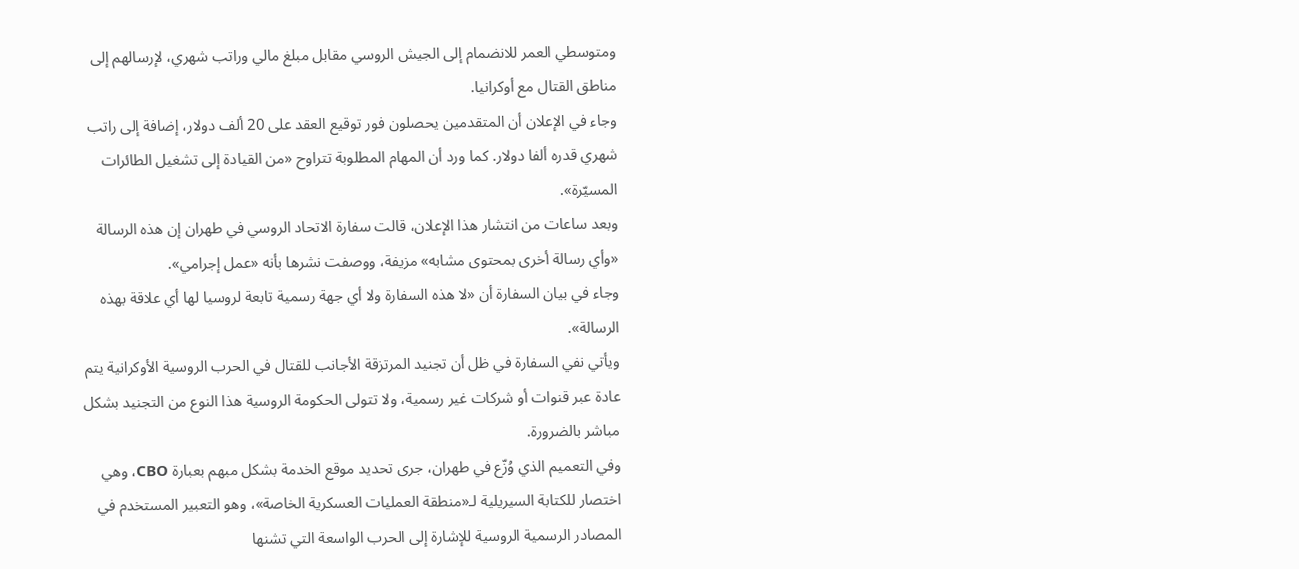ومتوسطي العمر للانضمام إلى الجيش الروسي مقابل مبلغ مالي وراتب شهري، لإرسالهم إلى مناطق القتال مع أوكرانيا.
وجاء في الإعلان أن المتقدمين يحصلون فور توقيع العقد على 20 ألف دولار، إضافة إلى راتب شهري قدره ألفا دولار. كما ورد أن المهام المطلوبة تتراوح «من القيادة إلى تشغيل الطائرات المسيّرة».
وبعد ساعات من انتشار هذا الإعلان، قالت سفارة الاتحاد الروسي في طهران إن هذه الرسالة «وأي رسالة أخرى بمحتوى مشابه» مزيفة، ووصفت نشرها بأنه «عمل إجرامي».
وجاء في بيان السفارة أن «لا هذه السفارة ولا أي جهة رسمية تابعة لروسيا لها أي علاقة بهذه الرسالة».
ويأتي نفي السفارة في ظل أن تجنيد المرتزقة الأجانب للقتال في الحرب الروسية الأوكرانية يتم عادة عبر قنوات أو شركات غير رسمية، ولا تتولى الحكومة الروسية هذا النوع من التجنيد بشكل مباشر بالضرورة.
وفي التعميم الذي وُزّع في طهران، جرى تحديد موقع الخدمة بشكل مبهم بعبارة СВО، وهي اختصار للكتابة السيريلية لـ«منطقة العمليات العسكرية الخاصة»، وهو التعبير المستخدم في المصادر الرسمية الروسية للإشارة إلى الحرب الواسعة التي تشنها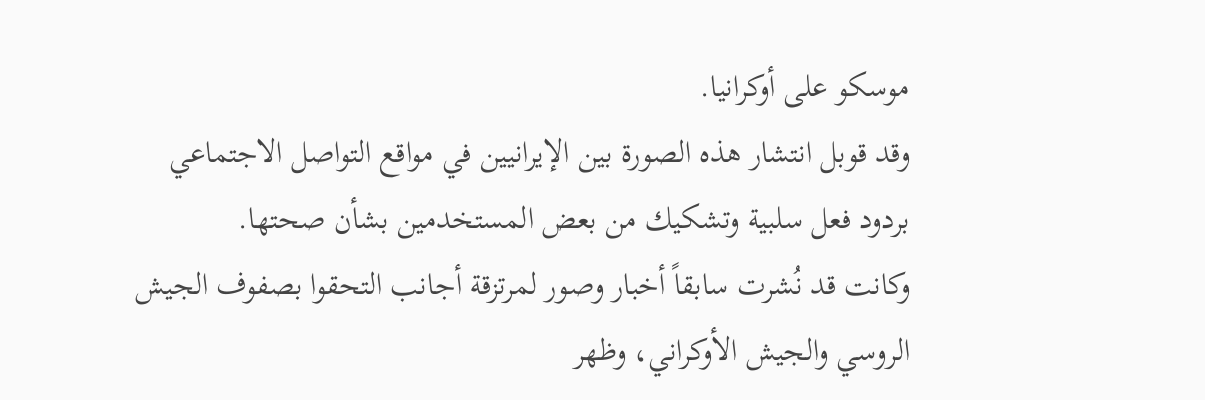موسكو على أوكرانيا.
وقد قوبل انتشار هذه الصورة بين الإيرانيين في مواقع التواصل الاجتماعي بردود فعل سلبية وتشكيك من بعض المستخدمين بشأن صحتها.
وكانت قد نُشرت سابقاً أخبار وصور لمرتزقة أجانب التحقوا بصفوف الجيش الروسي والجيش الأوكراني، وظهر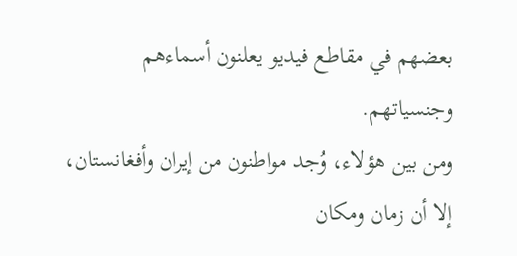بعضهم في مقاطع فيديو يعلنون أسماءهم وجنسياتهم.
ومن بين هؤلاء، وُجد مواطنون من إيران وأفغانستان، إلا أن زمان ومكان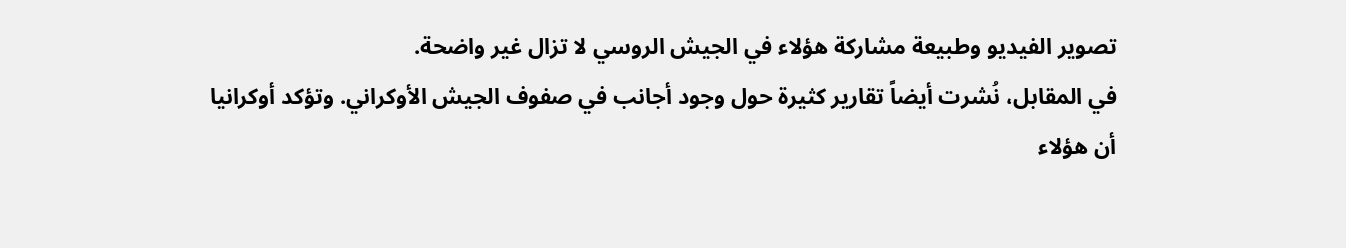تصوير الفيديو وطبيعة مشاركة هؤلاء في الجيش الروسي لا تزال غير واضحة.
في المقابل، نُشرت أيضاً تقارير كثيرة حول وجود أجانب في صفوف الجيش الأوكراني. وتؤكد أوكرانيا أن هؤلاء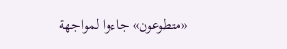«متطوعون» جاءوا لمواجهة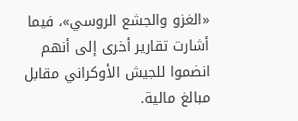«الغزو والجشع الروسي»، فيما أشارت تقارير أخرى إلى أنهم انضموا للجيش الأوكراني مقابل مبالغ مالية.